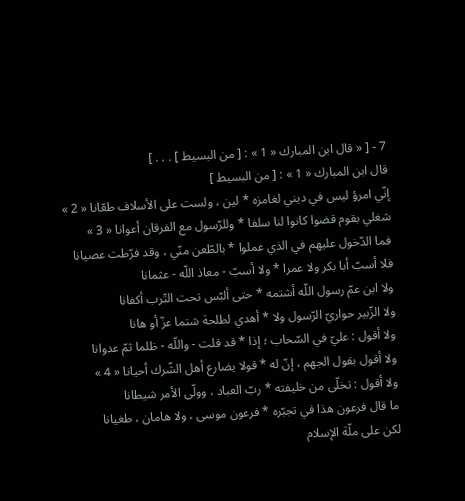7 - [ « قال ابن المبارك « 1 » : [ من البسيط ] . . . ]
قال ابن المبارك « 1 » : [ من البسيط ]
إنّي امرؤ ليس في ديني لغامزه * لين ، ولست على الأسلاف طعّانا « 2 »
شغلي بقوم قضوا كانوا لنا سلفا * وللرّسول مع الفرقان أعوانا « 3 »
فما الدّخول عليهم في الذي عملوا * بالطّعن منّي ، وقد فرّطت عصيانا
فلا أسبّ أبا بكر ولا عمرا * ولا أسبّ - معاذ اللّه - عثمانا
ولا ابن عمّ رسول اللّه أشتمه * حتى ألبّس تحت التّرب أكفانا
ولا الزّبير حواريّ الرّسول ولا * أهدي لطلحة شتما عزّ أو هانا
ولا أقول : عليّ في السّحاب ؛ إذا * قد قلت - واللّه - ظلما ثمّ عدوانا
ولا أقول بقول الجهم ، إنّ له * قولا يضارع أهل الشّرك أحيانا « 4 »
ولا أقول : تخلّى من خليفته * ربّ العباد ، وولّى الأمر شيطانا
ما قال فرعون هذا في تجبّره * فرعون موسى ، ولا هامان ، طغيانا
لكن على ملّة الإسلام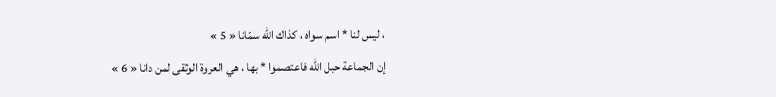، ليس لنا * اسم سواه ، كذاك اللّه سمّانا « 5 »
إن الجماعة حبل اللّه فاعتصموا * بها ، هي العروة الوثقى لمن دانا « 6 »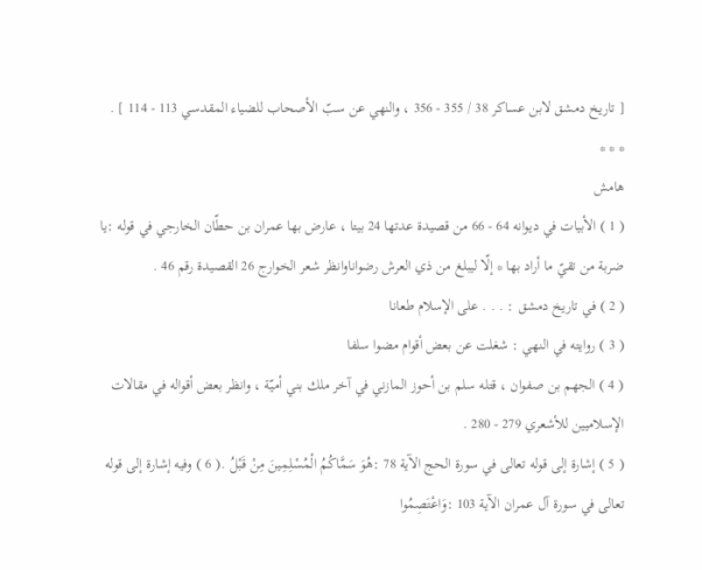[ تاريخ دمشق لابن عساكر 38 / 355 - 356 ، والنهي عن سبّ الأصحاب للضياء المقدسي 113 - 114 ] .
* * *
هامش
( 1 ) الأبيات في ديوانه 64 - 66 من قصيدة عدتها 24 بيتا ، عارض بها عمران بن حطّان الخارجي في قوله :يا ضربة من تقيّ ما أراد بها * إلّا ليبلغ من ذي العرش رضواناوانظر شعر الخوارج 26 القصيدة رقم 46 .
( 2 ) في تاريخ دمشق : . . . على الإسلام طعانا
( 3 ) روايته في النهي : شغلت عن بعض أقوام مضوا سلفا
( 4 ) الجهم بن صفوان ، قتله سلم بن أحوز المازني في آخر ملك بني أميّة ، وانظر بعض أقواله في مقالات الإسلاميين للأشعري 279 - 280 .
( 5 ) إشارة إلى قوله تعالى في سورة الحج الآية 78 :هُوَ سَمَّاكُمُ الْمُسْلِمِينَ مِنْ قَبْلُ .( 6 ) وفيه إشارة إلى قوله تعالى في سورة آل عمران الآية 103 :وَاعْتَصِمُوا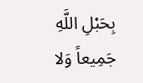بِحَبْلِ اللَّهِ جَمِيعاً وَلا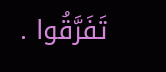تَفَرَّقُوا .